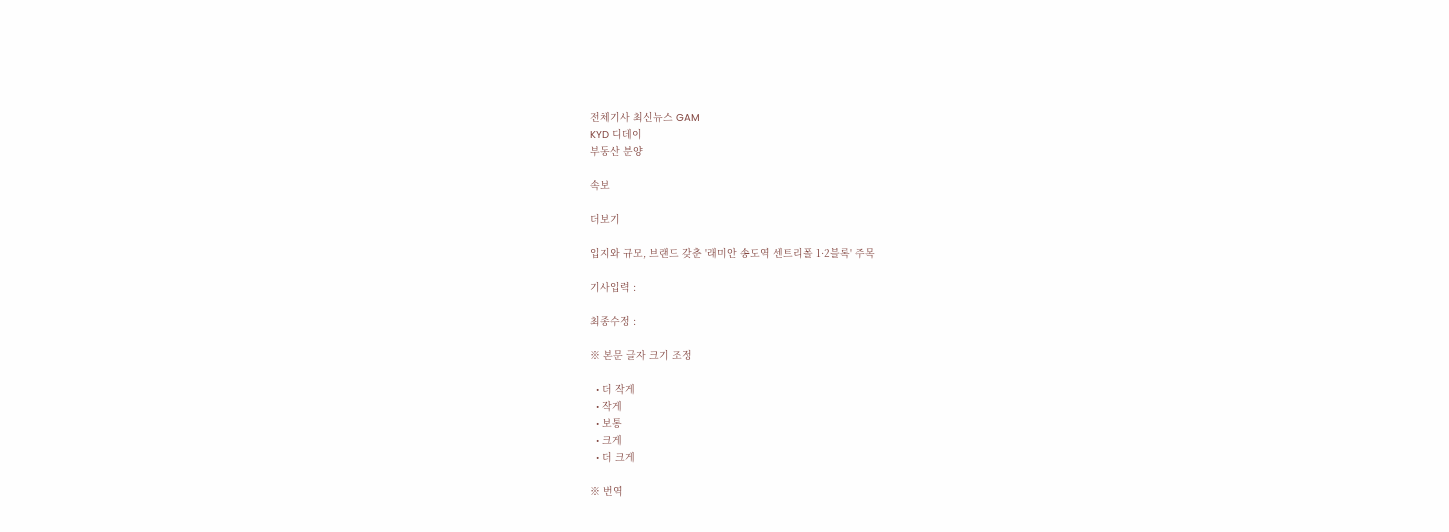전체기사 최신뉴스 GAM
KYD 디데이
부동산 분양

속보

더보기

입지와 규모, 브랜드 갖춘 '래미안 송도역 센트리폴 1·2블록' 주목

기사입력 :

최종수정 :

※ 본문 글자 크기 조정

  • 더 작게
  • 작게
  • 보통
  • 크게
  • 더 크게

※ 번역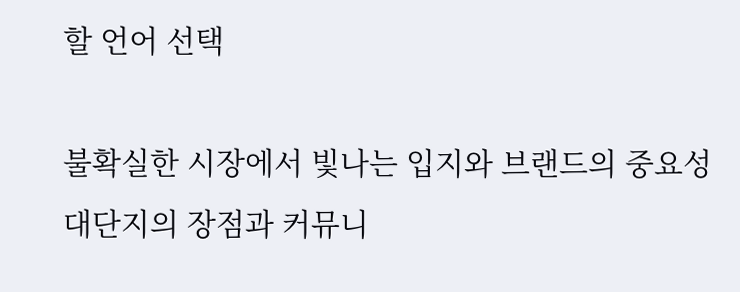할 언어 선택

불확실한 시장에서 빛나는 입지와 브랜드의 중요성
대단지의 장점과 커뮤니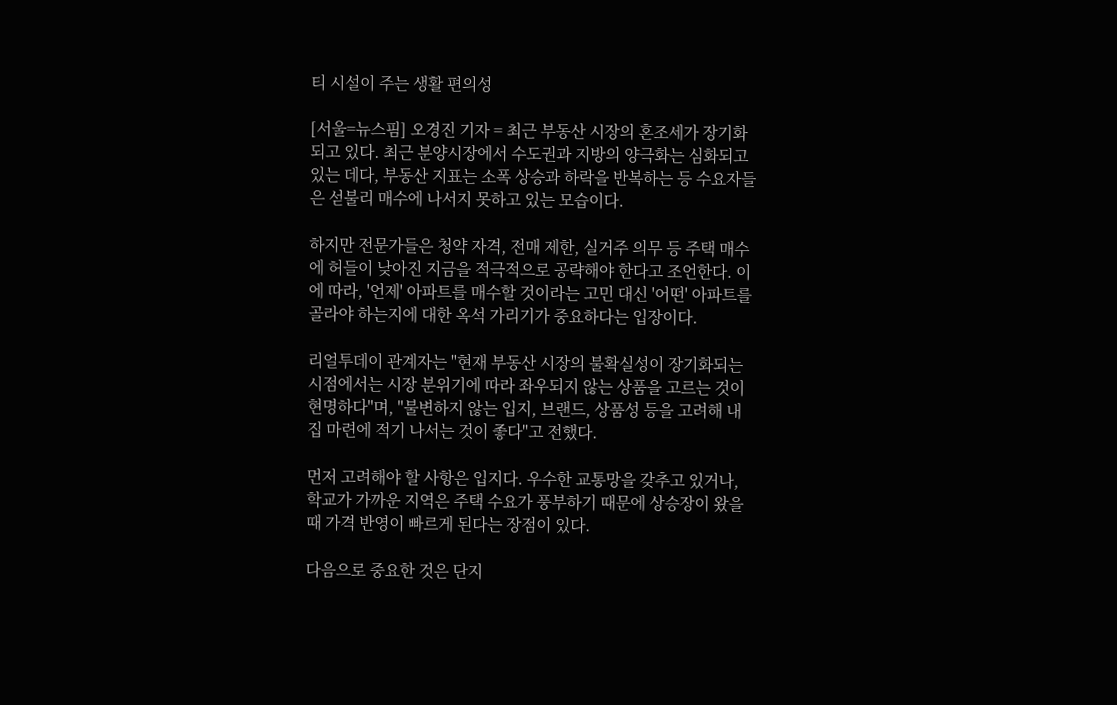티 시설이 주는 생활 편의성

[서울=뉴스핌] 오경진 기자 = 최근 부동산 시장의 혼조세가 장기화되고 있다. 최근 분양시장에서 수도권과 지방의 양극화는 심화되고 있는 데다, 부동산 지표는 소폭 상승과 하락을 반복하는 등 수요자들은 섣불리 매수에 나서지 못하고 있는 모습이다.

하지만 전문가들은 청약 자격, 전매 제한, 실거주 의무 등 주택 매수에 허들이 낮아진 지금을 적극적으로 공략해야 한다고 조언한다. 이에 따라, '언제' 아파트를 매수할 것이라는 고민 대신 '어떤' 아파트를 골라야 하는지에 대한 옥석 가리기가 중요하다는 입장이다.

리얼투데이 관계자는 "현재 부동산 시장의 불확실성이 장기화되는 시점에서는 시장 분위기에 따라 좌우되지 않는 상품을 고르는 것이 현명하다"며, "불변하지 않는 입지, 브랜드, 상품성 등을 고려해 내 집 마련에 적기 나서는 것이 좋다"고 전했다.

먼저 고려해야 할 사항은 입지다. 우수한 교통망을 갖추고 있거나, 학교가 가까운 지역은 주택 수요가 풍부하기 때문에 상승장이 왔을 때 가격 반영이 빠르게 된다는 장점이 있다.

다음으로 중요한 것은 단지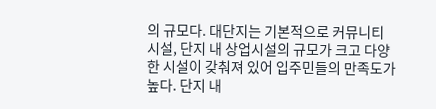의 규모다. 대단지는 기본적으로 커뮤니티 시설, 단지 내 상업시설의 규모가 크고 다양한 시설이 갖춰져 있어 입주민들의 만족도가 높다. 단지 내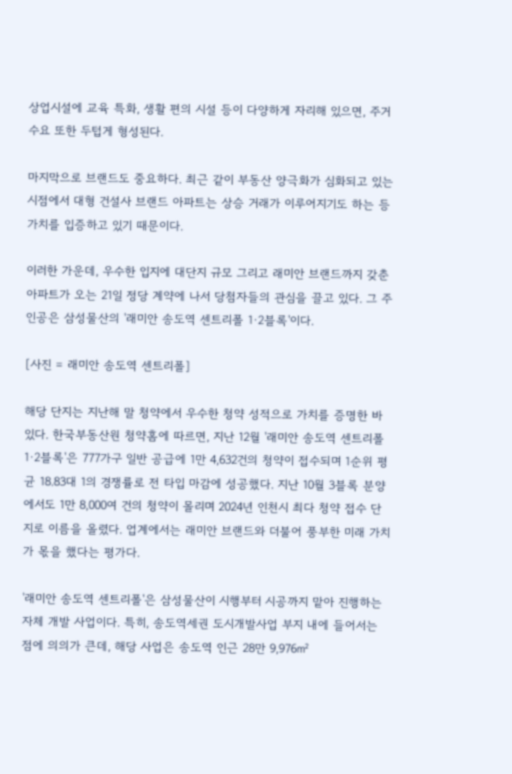상업시설에 교육 특화, 생활 편의 시설 등이 다양하게 자리해 있으면, 주거 수요 또한 두텁게 형성된다.

마지막으로 브랜드도 중요하다. 최근 같이 부동산 양극화가 심화되고 있는 시점에서 대형 건설사 브랜드 아파트는 상승 거래가 이루어지기도 하는 등 가치를 입증하고 있기 때문이다.

이러한 가운데, 우수한 입지에 대단지 규모 그리고 래미안 브랜드까지 갖춘 아파트가 오는 21일 정당 계약에 나서 당첨자들의 관심을 끌고 있다. 그 주인공은 삼성물산의 '래미안 송도역 센트리폴 1·2블록'이다.

[사진 = 래미안 송도역 센트리폴]

해당 단지는 지난해 말 청약에서 우수한 청약 성적으로 가치를 증명한 바 있다. 한국부동산원 청약홈에 따르면, 지난 12월 '래미안 송도역 센트리폴 1·2블록'은 777가구 일반 공급에 1만 4,632건의 청약이 접수되며 1순위 평균 18.83대 1의 경쟁률로 전 타입 마감에 성공했다. 지난 10월 3블록 분양에서도 1만 8,000여 건의 청약이 몰리며 2024년 인천시 최다 청약 접수 단지로 이름을 올렸다. 업계에서는 래미안 브랜드와 더불어 풍부한 미래 가치가 몫을 했다는 평가다.

'래미안 송도역 센트리폴'은 삼성물산이 시행부터 시공까지 맡아 진행하는 자체 개발 사업이다. 특히, 송도역세권 도시개발사업 부지 내에 들어서는 점에 의의가 큰데, 해당 사업은 송도역 인근 28만 9,976㎡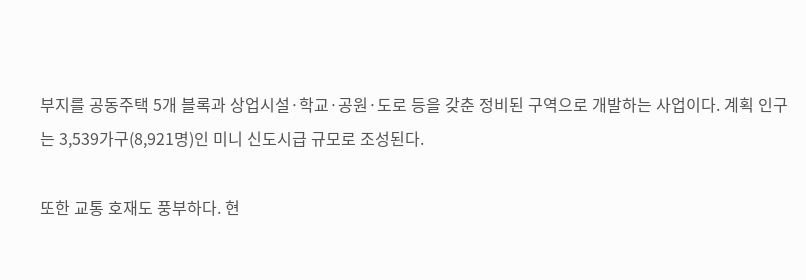부지를 공동주택 5개 블록과 상업시설·학교·공원·도로 등을 갖춘 정비된 구역으로 개발하는 사업이다. 계획 인구는 3,539가구(8,921명)인 미니 신도시급 규모로 조성된다.

또한 교통 호재도 풍부하다. 현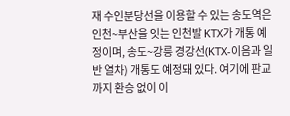재 수인분당선을 이용할 수 있는 송도역은 인천~부산을 잇는 인천발 KTX가 개통 예정이며, 송도~강릉 경강선(KTX-이음과 일반 열차) 개통도 예정돼 있다. 여기에 판교까지 환승 없이 이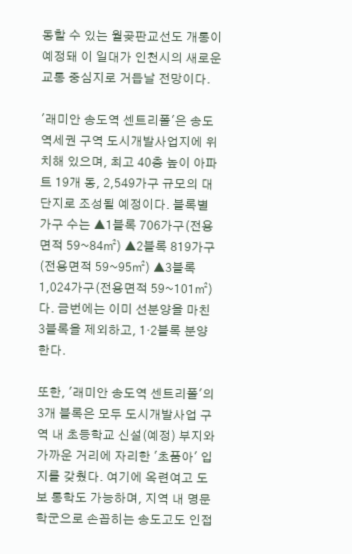동할 수 있는 월곶판교선도 개통이 예정돼 이 일대가 인천시의 새로운 교통 중심지로 거듭날 전망이다.

'래미안 송도역 센트리폴'은 송도역세권 구역 도시개발사업지에 위치해 있으며, 최고 40층 높이 아파트 19개 동, 2,549가구 규모의 대단지로 조성될 예정이다. 블록별 가구 수는 ▲1블록 706가구(전용면적 59~84㎡) ▲2블록 819가구(전용면적 59~95㎡) ▲3블록 1,024가구(전용면적 59~101㎡)다. 금번에는 이미 선분양을 마친 3블록을 제외하고, 1·2블록 분양한다.

또한, '래미안 송도역 센트리폴'의 3개 블록은 모두 도시개발사업 구역 내 초등학교 신설(예정) 부지와 가까운 거리에 자리한 '초품아' 입지를 갖췄다. 여기에 옥련여고 도보 통학도 가능하며, 지역 내 명문 학군으로 손꼽히는 송도고도 인접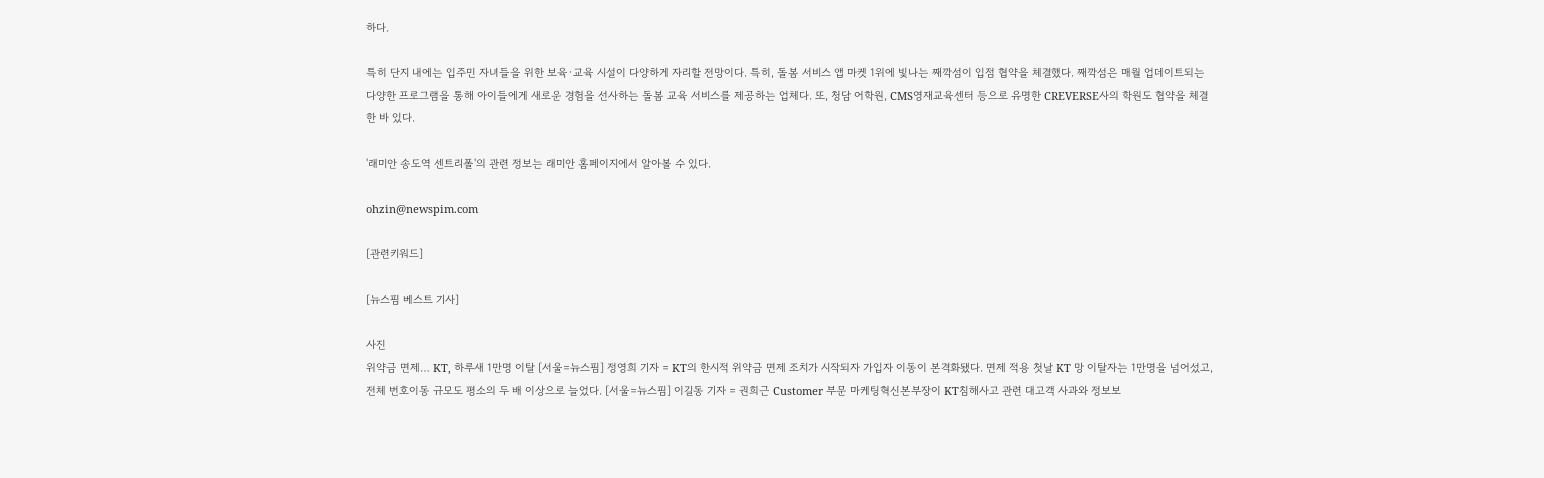하다.

특히 단지 내에는 입주민 자녀들을 위한 보육·교육 시설이 다양하게 자리할 전망이다. 특히, 돌봄 서비스 앱 마켓 1위에 빛나는 째깍섬이 입점 협약을 체결했다. 째깍섬은 매월 업데이트되는 다양한 프로그램을 통해 아이들에게 새로운 경험을 선사하는 돌봄 교육 서비스를 제공하는 업체다. 또, 청담 어학원, CMS영재교육센터 등으로 유명한 CREVERSE사의 학원도 협약을 체결한 바 있다.

'래미안 송도역 센트리폴'의 관련 정보는 래미안 홈페이지에서 알아볼 수 있다.

ohzin@newspim.com

[관련키워드]

[뉴스핌 베스트 기사]

사진
위약금 면제… KT, 하루새 1만명 이탈 [서울=뉴스핌] 정영희 기자 = KT의 한시적 위약금 면제 조치가 시작되자 가입자 이동이 본격화됐다. 면제 적용 첫날 KT 망 이탈자는 1만명을 넘어섰고, 전체 번호이동 규모도 평소의 두 배 이상으로 늘었다. [서울=뉴스핌] 이길동 기자 = 권희근 Customer 부문 마케팅혁신본부장이 KT침해사고 관련 대고객 사과와 정보보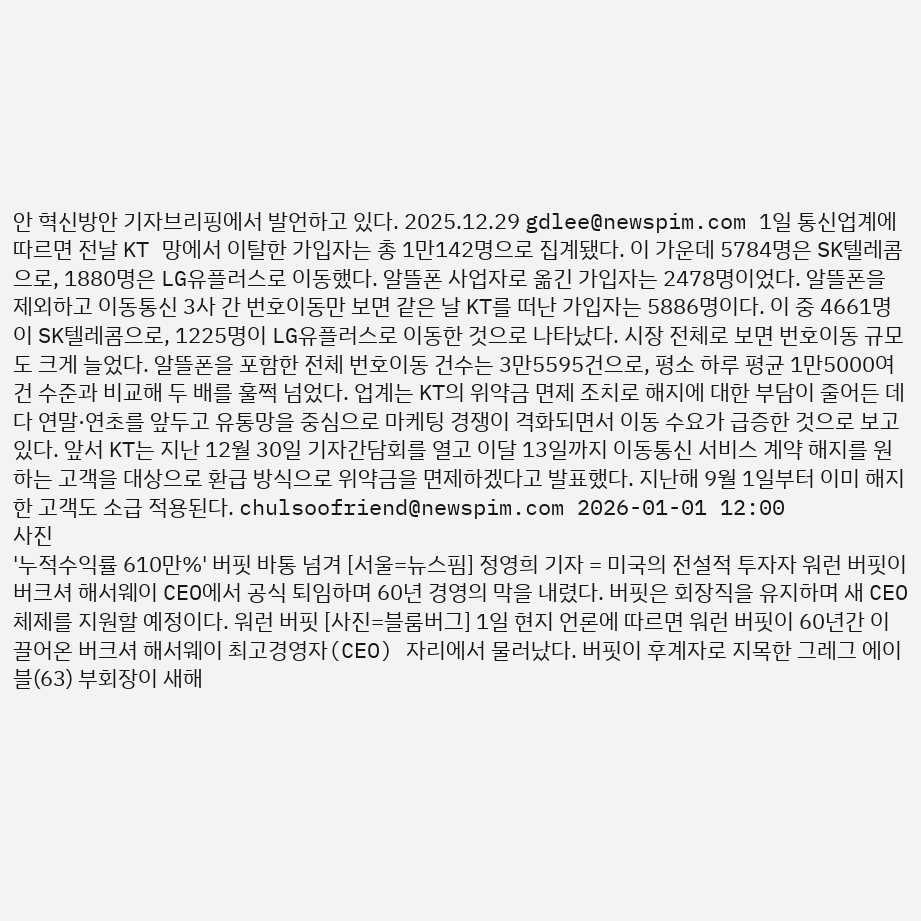안 혁신방안 기자브리핑에서 발언하고 있다. 2025.12.29 gdlee@newspim.com 1일 통신업계에 따르면 전날 KT 망에서 이탈한 가입자는 총 1만142명으로 집계됐다. 이 가운데 5784명은 SK텔레콤으로, 1880명은 LG유플러스로 이동했다. 알뜰폰 사업자로 옮긴 가입자는 2478명이었다. 알뜰폰을 제외하고 이동통신 3사 간 번호이동만 보면 같은 날 KT를 떠난 가입자는 5886명이다. 이 중 4661명이 SK텔레콤으로, 1225명이 LG유플러스로 이동한 것으로 나타났다. 시장 전체로 보면 번호이동 규모도 크게 늘었다. 알뜰폰을 포함한 전체 번호이동 건수는 3만5595건으로, 평소 하루 평균 1만5000여 건 수준과 비교해 두 배를 훌쩍 넘었다. 업계는 KT의 위약금 면제 조치로 해지에 대한 부담이 줄어든 데다 연말·연초를 앞두고 유통망을 중심으로 마케팅 경쟁이 격화되면서 이동 수요가 급증한 것으로 보고 있다. 앞서 KT는 지난 12월 30일 기자간담회를 열고 이달 13일까지 이동통신 서비스 계약 해지를 원하는 고객을 대상으로 환급 방식으로 위약금을 면제하겠다고 발표했다. 지난해 9월 1일부터 이미 해지한 고객도 소급 적용된다. chulsoofriend@newspim.com 2026-01-01 12:00
사진
'누적수익률 610만%' 버핏 바통 넘겨 [서울=뉴스핌] 정영희 기자 = 미국의 전설적 투자자 워런 버핏이 버크셔 해서웨이 CEO에서 공식 퇴임하며 60년 경영의 막을 내렸다. 버핏은 회장직을 유지하며 새 CEO 체제를 지원할 예정이다. 워런 버핏 [사진=블룸버그] 1일 현지 언론에 따르면 워런 버핏이 60년간 이끌어온 버크셔 해서웨이 최고경영자(CEO) 자리에서 물러났다. 버핏이 후계자로 지목한 그레그 에이블(63) 부회장이 새해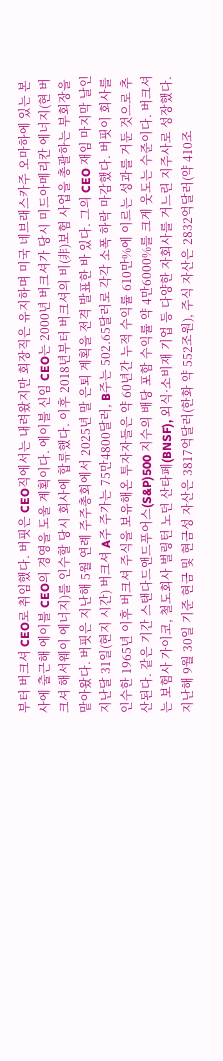부터 버크셔 CEO로 취임했다. 버핏은 CEO직에서는 내려왔지만 회장직은 유지하며 미국 네브래스카주 오마하에 있는 본사에 출근해 에이블 CEO의 경영을 도울 계획이다. 에이블 신임 CEO는 2000년 버크셔가 당시 미드아메리칸 에너지(현 버크셔 해서웨이 에너지)를 인수할 당시 회사에 합류했다. 이후 2018년부터 버크셔의 비(非)보험 사업을 총괄하는 부회장을 맡아왔다. 버핏은 지난해 5월 연례 주주총회에서 2025년 말 은퇴 계획을 전격 발표한 바 있다. 그의 CEO 재임 마지막 날인 지난달 31일(현지 시간) 버크셔 A주 주가는 75만4800달러, B주는 502.65달러로 각각 소폭 하락 마감했다. 버핏이 회사를 인수한 1965년 이후 버크셔 주식을 보유해온 투자자들은 약 60년간 누적 수익률 610만%에 이르는 성과를 거둔 것으로 추산된다. 같은 기간 스탠다드앤드푸어스(S&P)500 지수의 배당 포함 수익률 약 4만6000%를 크게 웃도는 수준이다. 버크셔는 보험사 가이코, 철도회사 벌링턴 노던 산타페(BNSF), 외식·소비재 기업 등 다양한 자회사를 거느린 지주사로 성장했다. 지난해 9월 30일 기준 현금 및 현금성 자산은 3817억달러(한화 약 552조원), 주식 자산은 2832억달러(약 410조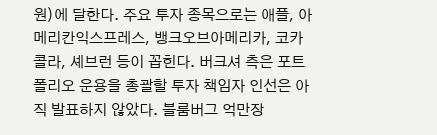원)에 달한다. 주요 투자 종목으로는 애플, 아메리칸익스프레스, 뱅크오브아메리카, 코카콜라, 셰브런 등이 꼽힌다. 버크셔 측은 포트폴리오 운용을 총괄할 투자 책임자 인선은 아직 발표하지 않았다. 블룸버그 억만장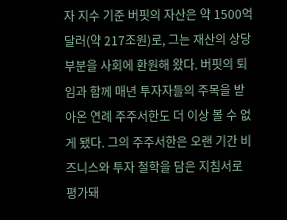자 지수 기준 버핏의 자산은 약 1500억달러(약 217조원)로, 그는 재산의 상당 부분을 사회에 환원해 왔다. 버핏의 퇴임과 함께 매년 투자자들의 주목을 받아온 연례 주주서한도 더 이상 볼 수 없게 됐다. 그의 주주서한은 오랜 기간 비즈니스와 투자 철학을 담은 지침서로 평가돼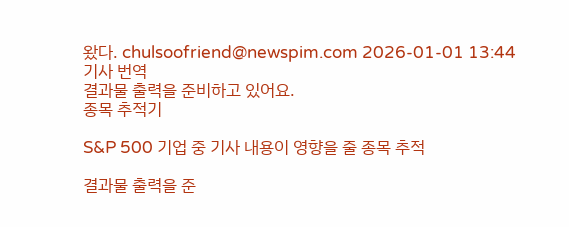왔다. chulsoofriend@newspim.com 2026-01-01 13:44
기사 번역
결과물 출력을 준비하고 있어요.
종목 추적기

S&P 500 기업 중 기사 내용이 영향을 줄 종목 추적

결과물 출력을 준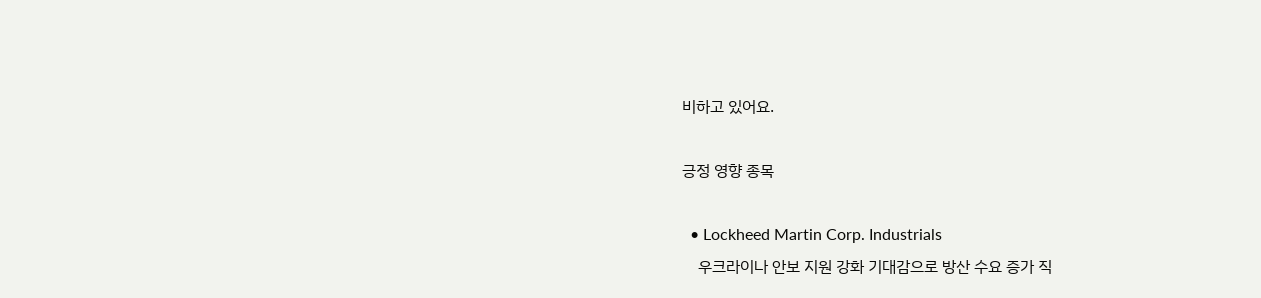비하고 있어요.

긍정 영향 종목

  • Lockheed Martin Corp. Industrials
    우크라이나 안보 지원 강화 기대감으로 방산 수요 증가 직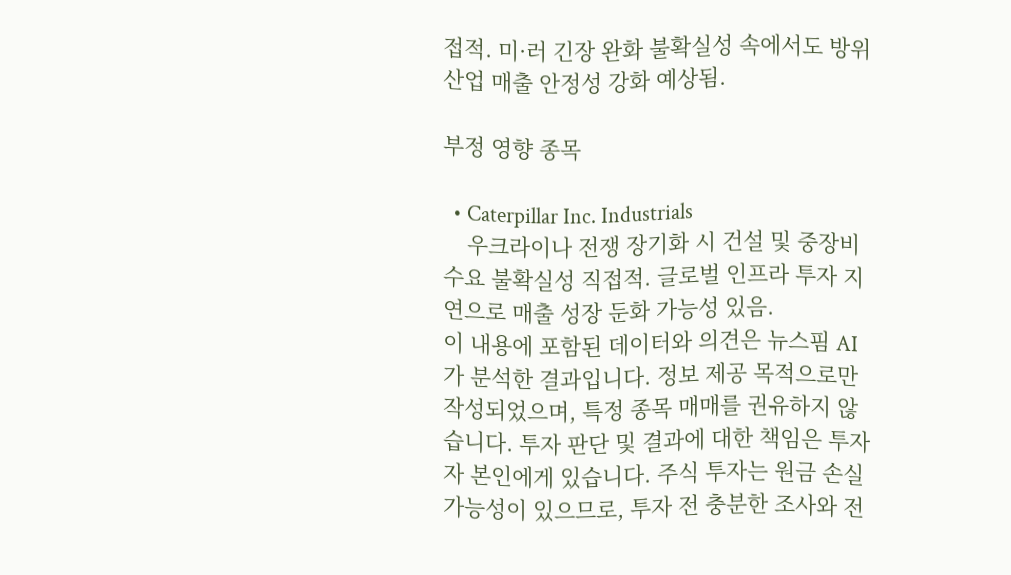접적. 미·러 긴장 완화 불확실성 속에서도 방위산업 매출 안정성 강화 예상됨.

부정 영향 종목

  • Caterpillar Inc. Industrials
    우크라이나 전쟁 장기화 시 건설 및 중장비 수요 불확실성 직접적. 글로벌 인프라 투자 지연으로 매출 성장 둔화 가능성 있음.
이 내용에 포함된 데이터와 의견은 뉴스핌 AI가 분석한 결과입니다. 정보 제공 목적으로만 작성되었으며, 특정 종목 매매를 권유하지 않습니다. 투자 판단 및 결과에 대한 책임은 투자자 본인에게 있습니다. 주식 투자는 원금 손실 가능성이 있으므로, 투자 전 충분한 조사와 전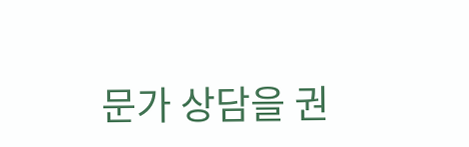문가 상담을 권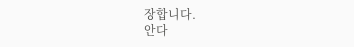장합니다.
안다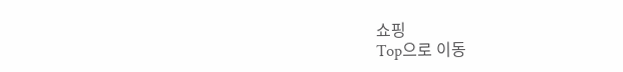쇼핑
Top으로 이동